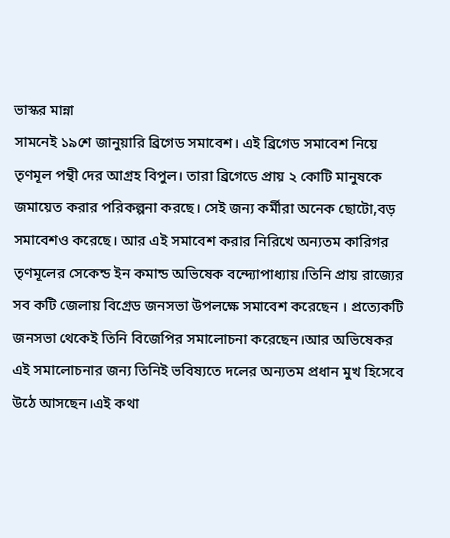ভাস্কর মান্না
সামনেই ১৯শে জানুয়ারি ব্রিগেড সমাবেশ। এই ব্রিগেড সমাবেশ নিয়ে তৃণমূল পন্থী দের আগ্রহ বিপুল। তারা ব্রিগেডে প্রায় ২ কোটি মানুষকে জমায়েত করার পরিকল্পনা করছে। সেই জন্য কর্মীরা অনেক ছোটো,বড় সমাবেশও করেছে। আর এই সমাবেশ করার নিরিখে অন্যতম কারিগর তৃণমূলের সেকেন্ড ইন কমান্ড অভিষেক বন্দ্যোপাধ্যায়।তিনি প্রায় রাজ্যের সব কটি জেলায় বিগ্রেড জনসভা উপলক্ষে সমাবেশ করেছেন । প্রত্যেকটি জনসভা থেকেই তিনি বিজেপির সমালোচনা করেছেন।আর অভিষেকর এই সমালোচনার জন্য তিনিই ভবিষ্যতে দলের অন্যতম প্রধান মুখ হিসেবে উঠে আসছেন।এই কথা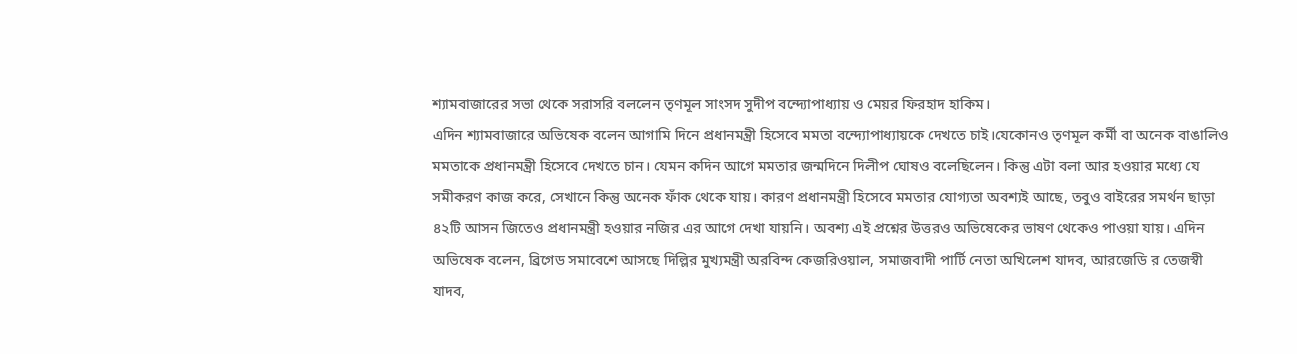শ্যামবাজারের সভা থেকে সরাসরি বললেন তৃণমূল সাংসদ সুদীপ বন্দ্যোপাধ্যায় ও মেয়র ফিরহাদ হাকিম।
এদিন শ্যামবাজারে অভিষেক বলেন আগামি দিনে প্রধানমন্ত্রী হিসেবে মমতা বন্দ্যোপাধ্যায়কে দেখতে চাই।যেকোনও তৃণমূল কর্মী বা অনেক বাঙালিও মমতাকে প্রধানমন্ত্রী হিসেবে দেখতে চান। যেমন কদিন আগে মমতার জন্মদিনে দিলীপ ঘোষও বলেছিলেন। কিন্তু এটা বলা আর হওয়ার মধ্যে যে সমীকরণ কাজ করে, সেখানে কিন্তু অনেক ফাঁক থেকে যায়। কারণ প্রধানমন্ত্রী হিসেবে মমতার যোগ্যতা অবশ্যই আছে, তবুও বাইরের সমর্থন ছাড়া ৪২টি আসন জিতেও প্রধানমন্ত্রী হওয়ার নজির এর আগে দেখা যায়নি। অবশ্য এই প্রশ্নের উত্তরও অভিষেকের ভাষণ থেকেও পাওয়া যায়। এদিন অভিষেক বলেন, ব্রিগেড সমাবেশে আসছে দিল্লির মুখ্যমন্ত্রী অরবিন্দ কেজরিওয়াল, সমাজবাদী পার্টি নেতা অখিলেশ যাদব, আরজেডি র তেজস্বী যাদব,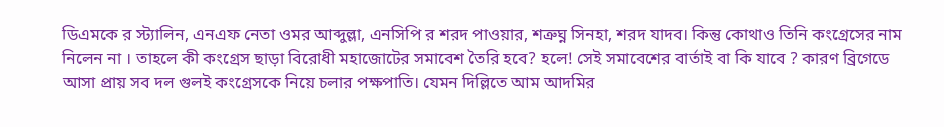ডিএমকে র স্ট্যালিন, এনএফ নেতা ওমর আব্দুল্লা, এনসিপি র শরদ পাওয়ার, শত্রুঘ্ন সিনহা, শরদ যাদব। কিন্তু কোথাও তিনি কংগ্রেসের নাম নিলেন না । তাহলে কী কংগ্রেস ছাড়া বিরোধী মহাজোটের সমাবেশ তৈরি হবে? হলে! সেই সমাবেশের বার্তাই বা কি যাবে ? কারণ ব্রিগেডে আসা প্রায় সব দল গুলই কংগ্রেসকে নিয়ে চলার পক্ষপাতি। যেমন দিল্লিতে আম আদমির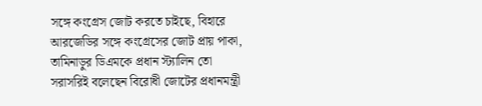সঙ্গে কংগ্রেস জোট করতে চাইছে, বিহারে আরজেডির সঙ্গে কংগ্রেসের জোট প্রায় পাকা, তামিনাড়ুর ডিএমকে প্রধান স্ট্যালিন তো সরাসরিই বলেছেন বিরোধী জোটের প্রধানমন্ত্রী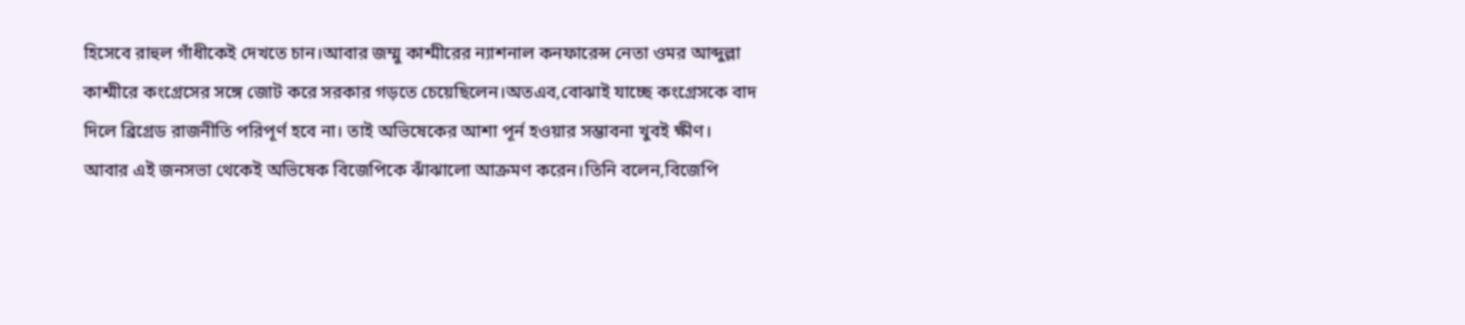হিসেবে রাহুল গাঁধীকেই দেখতে চান।আবার জম্মু কাশ্মীরের ন্যাশনাল কনফারেন্স নেতা ওমর আব্দুল্লা কাশ্মীরে কংগ্রেসের সঙ্গে জোট করে সরকার গড়তে চেয়েছিলেন।অতএব,বোঝাই যাচ্ছে কংগ্রেসকে বাদ দিলে ব্রিগ্রেড রাজনীতি পরিপূর্ণ হবে না। তাই অভিষেকের আশা পূর্ন হওয়ার সম্ভাবনা খুবই ক্ষীণ।
আবার এই জনসভা থেকেই অভিষেক বিজেপিকে ঝাঁঝালো আক্রমণ করেন।তিনি বলেন,বিজেপি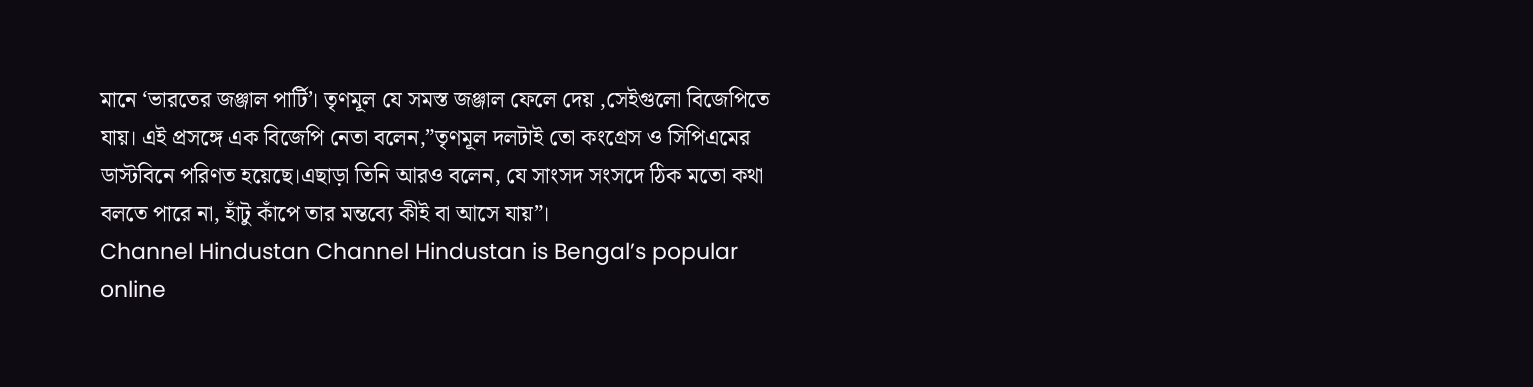মানে ‘ভারতের জঞ্জাল পার্টি’। তৃণমূল যে সমস্ত জঞ্জাল ফেলে দেয় ,সেইগুলো বিজেপিতে যায়। এই প্রসঙ্গে এক বিজেপি নেতা বলেন,”তৃণমূল দলটাই তো কংগ্রেস ও সিপিএমের ডাস্টবিনে পরিণত হয়েছে।এছাড়া তিনি আরও বলেন, যে সাংসদ সংসদে ঠিক মতো কথা বলতে পারে না, হাঁটু কাঁপে তার মন্তব্যে কীই বা আসে যায়”।
Channel Hindustan Channel Hindustan is Bengal’s popular online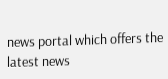news portal which offers the latest news